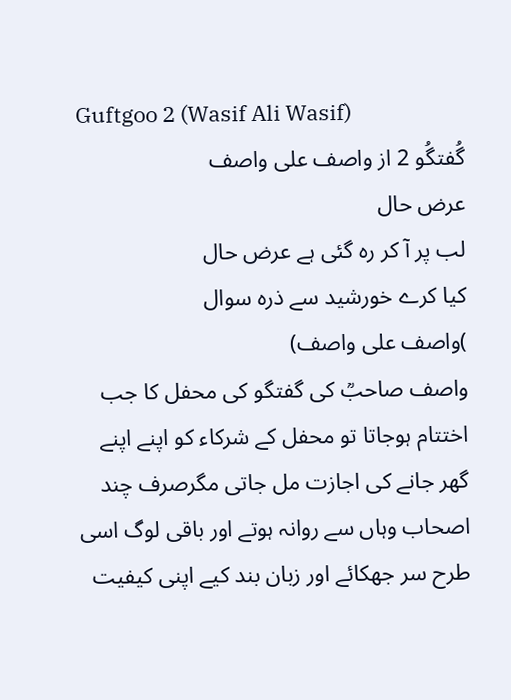Guftgoo 2 (Wasif Ali Wasif)
گُفتگُو 2 از واصف علی واصف
عرض حال
لب پر آ کر رہ گئی ہے عرض حال
کیا کرے خورشید سے ذرہ سوال
)واصف علی واصف)
واصف صاحبؒ کی گفتگو کی محفل کا جب اختتام ہوجاتا تو محفل کے شرکاء کو اپنے اپنے گھر جانے کی اجازت مل جاتی مگرصرف چند اصحاب وہاں سے روانہ ہوتے اور باقی لوگ اسی طرح سر جھکائے اور زبان بند کیے اپنی کیفیت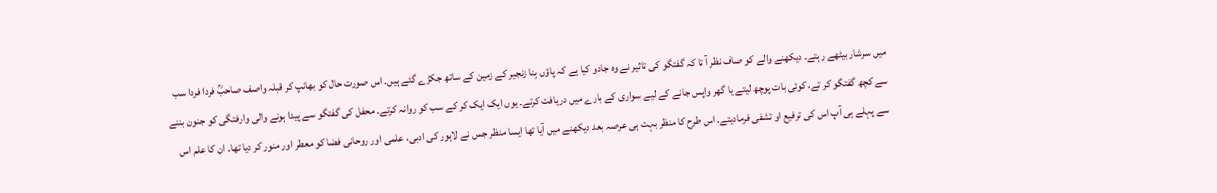میں سرشار بیٹھے رہتے۔ دیکھنے والے کو صاف نظر آ تا کہ گفتگو کی تاثیر نے وہ جادو کیا ہے کہ پاؤں بِنا زنجیر کے زمین کے ساتھ جکڑے گئے ہیں۔ اس صورت حال کو بھانپ کر قبلہ واصف صاحبؒ فردا فردا سب سے کچھ گفتگو کر تے، کوئی بات پوچھ لیتے یا گھر واپس جانے کے لیے سواری کے بارے میں دریافت کرتے۔ یوں ایک ایک کر کے سب کو روانہ کرتے۔ محفل کی گفتگو سے پیدا ہونے والی وارفتگی کو جنون بننے سے پہلے ہی آپ اس کی ترفيع او تشفی فرمادیتے۔ اس طرح کا منظر بہت ہی عرصہ بعد دیکھنے میں آیا تھا ایسا منظر جس نے لاہور کی ادبی، علمی اور روحانی فضا کو معطر اور منور کر دیا تھا۔ ان کا علم اس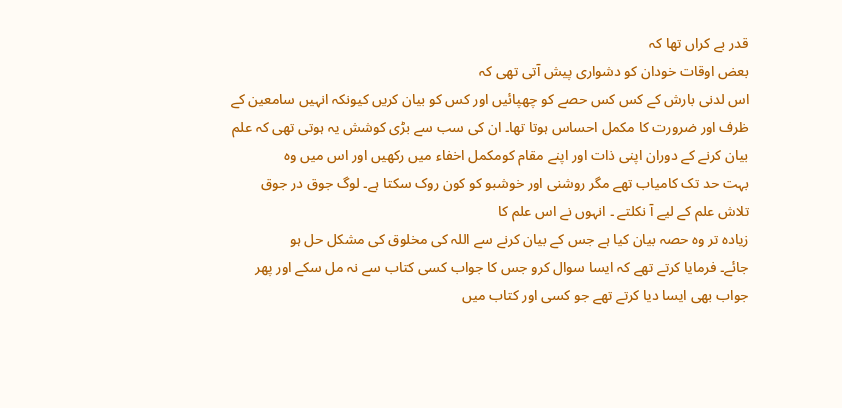قدر بے کراں تھا کہ
بعض اوقات خودان کو دشواری پیش آتی تھی کہ
اس لدنی بارش کے کس کس حصے کو چھپائیں اور کس کو بیان کریں کیونکہ انہیں سامعین کے
ظرف اور ضرورت کا مکمل احساس ہوتا تھا۔ ان کی سب سے بڑی کوشش یہ ہوتی تھی کہ علم
بیان کرنے کے دوران اپنی ذات اور اپنے مقام کومکمل اخفاء میں رکھیں اور اس میں وہ
بہت حد تک کامیاب تھے مگر روشنی اور خوشبو کو کون روک سکتا ہے۔ لوگ جوق در جوق
تلاش علم کے لیے آ نکلتے ۔ انہوں نے اس علم کا
زیادہ تر وہ حصہ بیان کیا ہے جس کے بیان کرنے سے اللہ کی مخلوق کی مشکل حل ہو
جائے۔ فرمایا کرتے تھے کہ ایسا سوال کرو جس کا جواب کسی کتاب سے نہ مل سکے اور پھر
جواب بھی ایسا دیا کرتے تھے جو کسی اور کتاب میں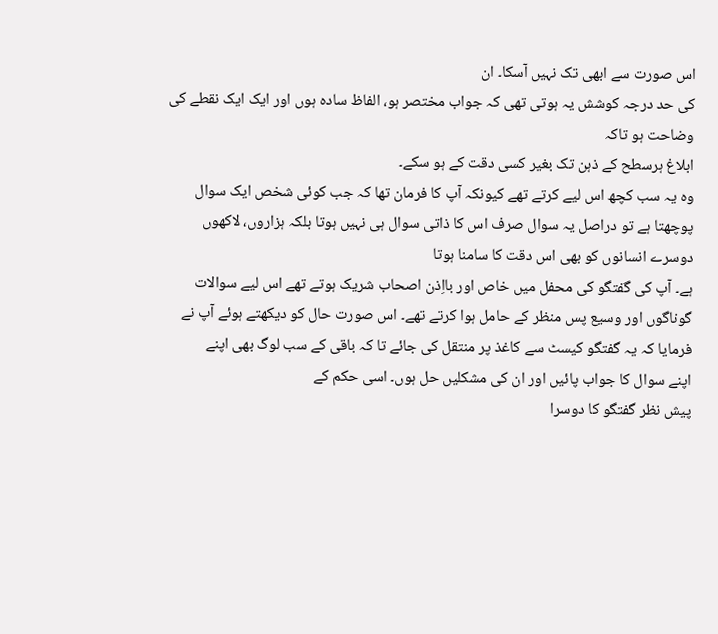اس صورت سے ابھی تک نہیں آسکا۔ ان
کی حد درجہ کوشش یہ ہوتی تھی کہ جواب مختصر ہو، الفاظ سادہ ہوں اور ایک ایک نقطے کی وضاحت ہو تاکہ
ابلاغ ہرسطح کے ذہن تک بغیر کسی دقت کے ہو سکے۔
وہ یہ سب کچھ اس لیے کرتے تھے کیونکہ آپ کا فرمان تھا کہ جب کوئی شخص ایک سوال
پوچھتا ہے تو دراصل یہ سوال صرف اس کا ذاتی سوال ہی نہیں ہوتا بلکہ ہزاروں، لاکھوں
دوسرے انسانوں کو بھی اس دقت کا سامنا ہوتا
ہے۔ آپ کی گفتگو کی محفل میں خاص اور بااِذن اصحاب شریک ہوتے تھے اس لیے سوالات
گوناگوں اور وسیع پس منظر کے حامل ہوا کرتے تھے۔ اس صورت حال کو دیکھتے ہوئے آپ نے
فرمایا کہ یہ گفتگو کیسٹ سے کاغذ پر منتقل کی جائے تا کہ باقی کے سب لوگ بھی اپنے
اپنے سوال کا جواب پائیں اور ان کی مشکلیں حل ہوں۔ اسی حکم کے
پیش نظر گفتگو کا دوسرا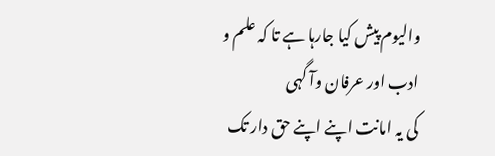والیوم پیش کیا جارہا ہے تا کہ علم و ادب اور عرفان وآ گہی
کی یہ امانت اپنے اپنے حق دار تک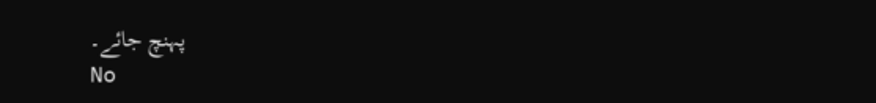پہنچ جائے۔
No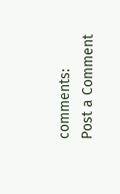comments:
Post a Comment